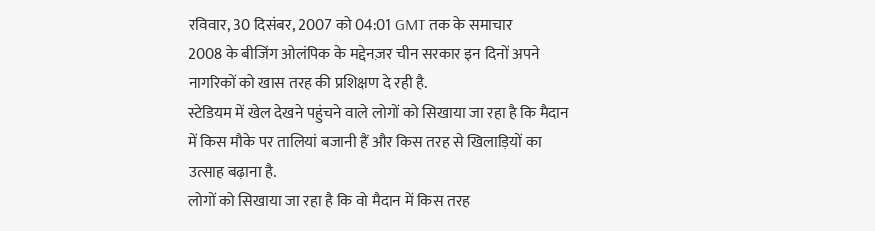रविवार, 30 दिसंबर, 2007 को 04:01 GMT तक के समाचार
2008 के बीजिंग ओलंपिक के मद्देनज़र चीन सरकार इन दिनों अपने नागरिकों को खास तरह की प्रशिक्षण दे रही है.
स्टेडियम में खेल देखने पहुंचने वाले लोगों को सिखाया जा रहा है कि मैदान में किस मौके पर तालियां बजानी हैं और किस तरह से खिलाड़ियों का उत्साह बढ़ाना है.
लोगों को सिखाया जा रहा है कि वो मैदान में किस तरह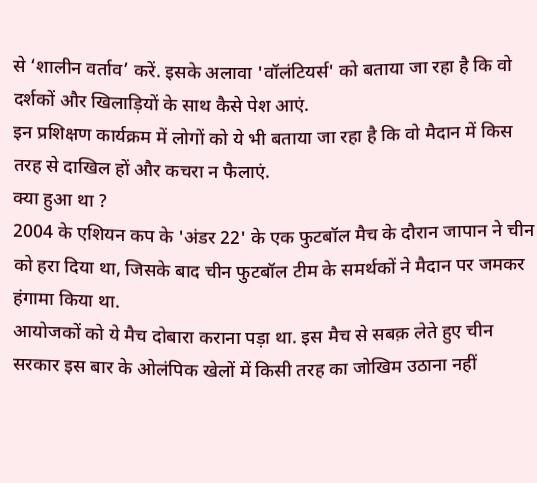से ‘शालीन वर्ताव’ करें. इसके अलावा 'वॉलंटियर्स' को बताया जा रहा है कि वो दर्शकों और खिलाड़ियों के साथ कैसे पेश आएं.
इन प्रशिक्षण कार्यक्रम में लोगों को ये भी बताया जा रहा है कि वो मैदान में किस तरह से दाखिल हों और कचरा न फैलाएं.
क्या हुआ था ?
2004 के एशियन कप के 'अंडर 22' के एक फुटबॉल मैच के दौरान जापान ने चीन को हरा दिया था, जिसके बाद चीन फुटबॉल टीम के समर्थकों ने मैदान पर जमकर हंगामा किया था.
आयोजकों को ये मैच दोबारा कराना पड़ा था. इस मैच से सबक़ लेते हुए चीन सरकार इस बार के ओलंपिक खेलों में किसी तरह का जोखिम उठाना नहीं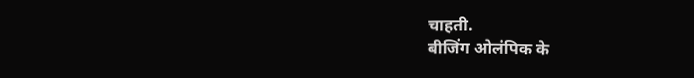चाहती.
बीजिंग ओलंपिक के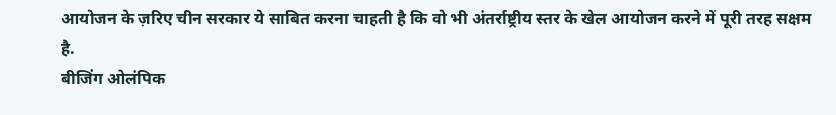आयोजन के ज़रिए चीन सरकार ये साबित करना चाहती है कि वो भी अंतर्राष्ट्रीय स्तर के खेल आयोजन करने में पूरी तरह सक्षम है.
बीजिंग ओलंपिक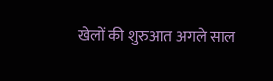खेलों की शुरुआत अगले साल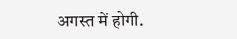अगस्त में होगी.